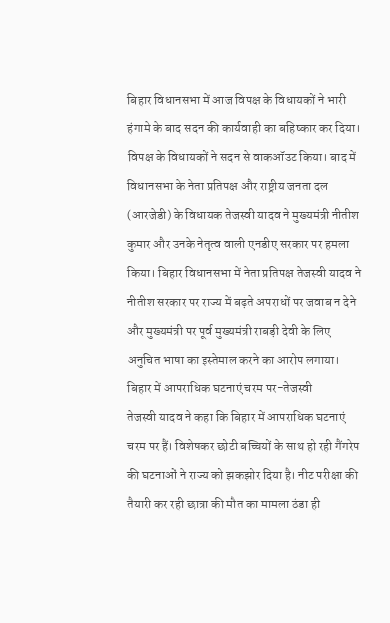बिहार विधानसभा में आज विपक्ष के विधायकों ने भारी हंगामे के बाद सदन की कार्यवाही का बहिष्कार कर दिया। विपक्ष के विधायकों ने सदन से वाकऑउट किया। बाद में विधानसभा के नेता प्रतिपक्ष और राष्ट्रीय जनता दल (आरजेडी) के विधायक तेजस्वी यादव ने मुख्यमंत्री नीतीश कुमार और उनके नेतृत्व वाली एनडीए सरकार पर हमला किया। बिहार विधानसभा में नेता प्रतिपक्ष तेजस्वी यादव ने नीतीश सरकार पर राज्य में बढ़ते अपराधों पर जवाब न देने और मुख्यमंत्री पर पूर्व मुख्यमंत्री राबड़ी देवी के लिए अनुचित भाषा का इस्तेमाल करने का आरोप लगाया।
बिहार में आपराधिक घटनाएं चरम पर-तेजस्वी
तेजस्वी यादव ने कहा कि बिहार में आपराधिक घटनाएं चरम पर हैं। विशेषकर छोटी बच्चियों के साथ हो रही गैंगरेप की घटनाओं ने राज्य को झकझोर दिया है। नीट परीक्षा की तैयारी कर रही छात्रा की मौत का मामला ठंडा ही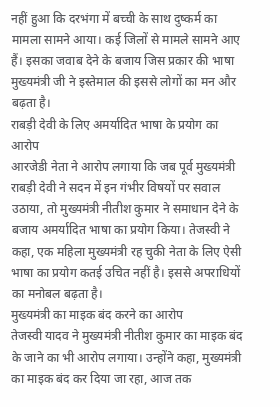नहीं हुआ कि दरभंगा में बच्ची के साथ दुष्कर्म का मामला सामने आया। कई जिलों से मामले सामने आए हैं। इसका जवाब देने के बजाय जिस प्रकार की भाषा मुख्यमंत्री जी ने इस्तेमाल की इससे लोगों का मन और बढ़ता है।
राबड़ी देवी के लिए अमर्यादित भाषा के प्रयोग का आरोप
आरजेडी नेता ने आरोप लगाया कि जब पूर्व मुख्यमंत्री राबड़ी देवी ने सदन में इन गंभीर विषयों पर सवाल उठाया, तो मुख्यमंत्री नीतीश कुमार ने समाधान देने के बजाय अमर्यादित भाषा का प्रयोग किया। तेजस्वी ने कहा, एक महिला मुख्यमंत्री रह चुकी नेता के लिए ऐसी भाषा का प्रयोग कतई उचित नहीं है। इससे अपराधियों का मनोबल बढ़ता है।
मुख्यमंत्री का माइक बंद करने का आरोप
तेजस्वी यादव ने मुख्यमंत्री नीतीश कुमार का माइक बंद के जाने का भी आरोप लगाया। उन्होंने कहा, मुख्यमंत्री का माइक बंद कर दिया जा रहा, आज तक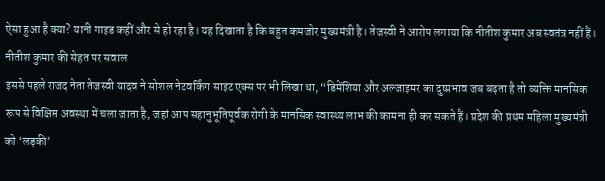ऐसा हुआ है क्या? यानी गाइड कहीं और से हो रहा है। यह दिखाता है कि बहुत कमजोर मुख्यमंत्री है। तेजस्वी ने आरोप लगाया कि नीतीश कुमार अब स्वतंत्र नहीं हैं।
नीतीश कुमार की सेहत पर सवाल
इससे पहले राजद नेता तेजस्वी यादव ने सोशल नेटवर्किंग साइट एक्स पर भी लिखा था, “डिमेंशिया और अल्जाइमर का दुष्प्रभाव जब बढ़ता है तो व्यक्ति मानसिक रूप से विक्षिप्त अवस्था में चला जाता है, जहां आप सहानुभूतिपूर्वक रोगी के मानसिक स्वास्थ्य लाभ की कामना ही कर सकते हैं। प्रदेश की प्रथम महिला मुख्यमंत्री को ‘लड़की’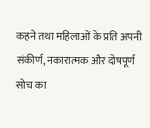कहने तथा महिलाओं के प्रति अपनी संकीर्ण, नकारात्मक और दोषपूर्ण सोच का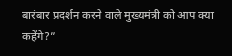बारंबार प्रदर्शन करने वाले मुख्यमंत्री को आप क्या कहेंगे?”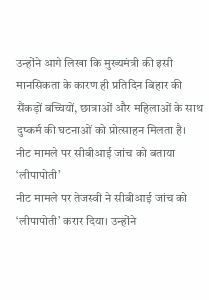उन्होंने आगे लिखा कि मुख्यमंत्री की इसी मानसिकता के कारण ही प्रतिदिन बिहार की सैंकड़ों बच्चियों, छात्राओं और महिलाओं के साथ दुष्कर्म की घटनाओं को प्रोत्साहन मिलता है।
नीट मामले पर सीबीआई जांच को बताया ‘लीपापोती’
नीट मामले पर तेजस्वी ने सीबीआई जांच को ‘लीपापोती’ करार दिया। उन्होंने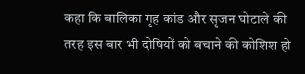कहा कि बालिका गृह कांड और सृजन घोटाले की तरह इस बार भी दोषियों को बचाने की कोशिश हो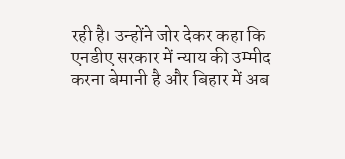रही है। उन्होंने जोर देकर कहा कि एनडीए सरकार में न्याय की उम्मीद करना बेमानी है और बिहार में अब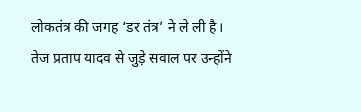लोकतंत्र की जगह ‘डर तंत्र’ ने ले ली है। तेज प्रताप यादव से जुड़े सवाल पर उन्होंने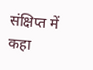संक्षिप्त में कहा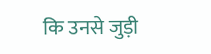कि उनसे जुड़ी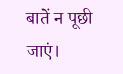बातें न पूछी जाएं।